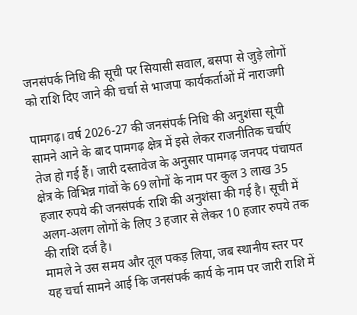जनसंपर्क निधि की सूची पर सियासी सवाल, बसपा से जुड़े लोगों को राशि दिए जाने की चर्चा से भाजपा कार्यकर्ताओं में नाराजगी

पामगढ़। वर्ष 2026-27 की जनसंपर्क निधि की अनुशंसा सूची सामने आने के बाद पामगढ़ क्षेत्र में इसे लेकर राजनीतिक चर्चाएं तेज हो गई हैं। जारी दस्तावेज के अनुसार पामगढ़ जनपद पंचायत क्षेत्र के विभिन्न गांवों के 69 लोगों के नाम पर कुल 3 लाख 35 हजार रुपये की जनसंपर्क राशि की अनुशंसा की गई है। सूची में अलग-अलग लोगों के लिए 3 हजार से लेकर 10 हजार रुपये तक की राशि दर्ज है।
मामले ने उस समय और तूल पकड़ लिया, जब स्थानीय स्तर पर यह चर्चा सामने आई कि जनसंपर्क कार्य के नाम पर जारी राशि में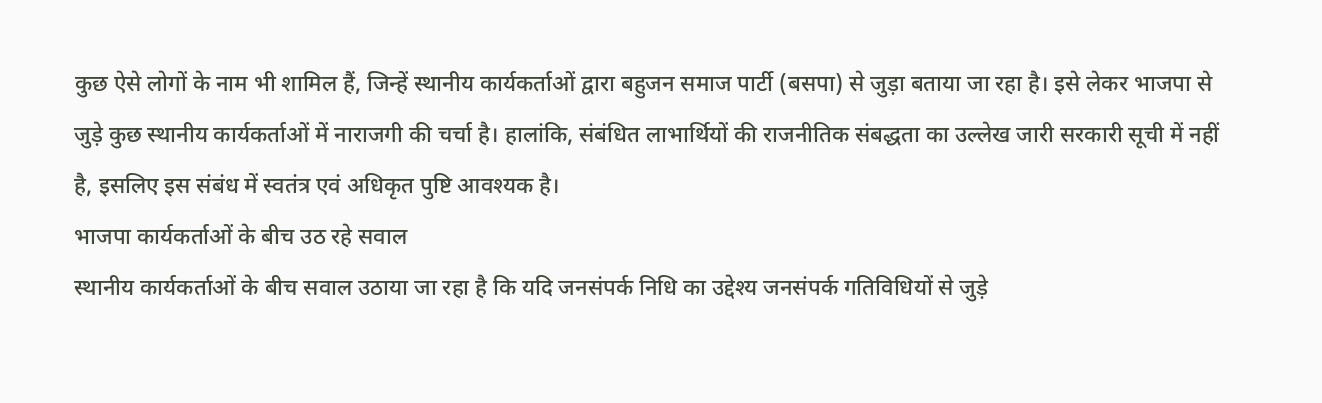कुछ ऐसे लोगों के नाम भी शामिल हैं, जिन्हें स्थानीय कार्यकर्ताओं द्वारा बहुजन समाज पार्टी (बसपा) से जुड़ा बताया जा रहा है। इसे लेकर भाजपा से जुड़े कुछ स्थानीय कार्यकर्ताओं में नाराजगी की चर्चा है। हालांकि, संबंधित लाभार्थियों की राजनीतिक संबद्धता का उल्लेख जारी सरकारी सूची में नहीं है, इसलिए इस संबंध में स्वतंत्र एवं अधिकृत पुष्टि आवश्यक है।
भाजपा कार्यकर्ताओं के बीच उठ रहे सवाल
स्थानीय कार्यकर्ताओं के बीच सवाल उठाया जा रहा है कि यदि जनसंपर्क निधि का उद्देश्य जनसंपर्क गतिविधियों से जुड़े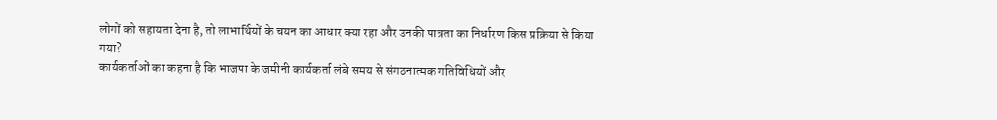लोगों को सहायता देना है, तो लाभार्थियों के चयन का आधार क्या रहा और उनकी पात्रता का निर्धारण किस प्रक्रिया से किया गया?
कार्यकर्ताओं का कहना है कि भाजपा के जमीनी कार्यकर्ता लंबे समय से संगठनात्मक गतिविधियों और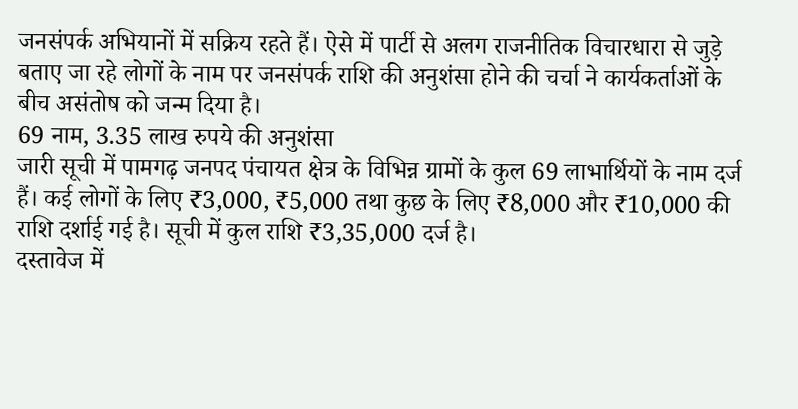जनसंपर्क अभियानों में सक्रिय रहते हैं। ऐसे में पार्टी से अलग राजनीतिक विचारधारा से जुड़े बताए जा रहे लोगों के नाम पर जनसंपर्क राशि की अनुशंसा होने की चर्चा ने कार्यकर्ताओं के बीच असंतोष को जन्म दिया है।
69 नाम, 3.35 लाख रुपये की अनुशंसा
जारी सूची में पामगढ़ जनपद पंचायत क्षेत्र के विभिन्न ग्रामों के कुल 69 लाभार्थियों के नाम दर्ज हैं। कई लोगों के लिए ₹3,000, ₹5,000 तथा कुछ के लिए ₹8,000 और ₹10,000 की राशि दर्शाई गई है। सूची में कुल राशि ₹3,35,000 दर्ज है।
दस्तावेज में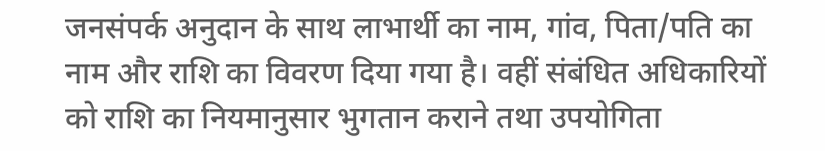जनसंपर्क अनुदान के साथ लाभार्थी का नाम, गांव, पिता/पति का नाम और राशि का विवरण दिया गया है। वहीं संबंधित अधिकारियों को राशि का नियमानुसार भुगतान कराने तथा उपयोगिता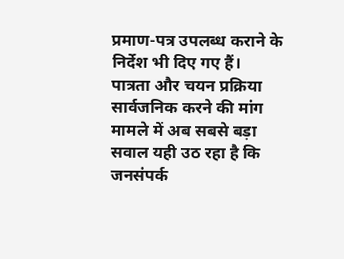प्रमाण-पत्र उपलब्ध कराने के निर्देश भी दिए गए हैं।
पात्रता और चयन प्रक्रिया सार्वजनिक करने की मांग
मामले में अब सबसे बड़ा सवाल यही उठ रहा है कि जनसंपर्क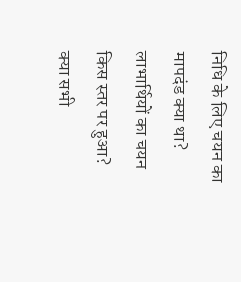निधि के लिए चयन का मापदंड क्या था? लाभार्थियों का चयन किस स्तर पर हुआ? क्या सभी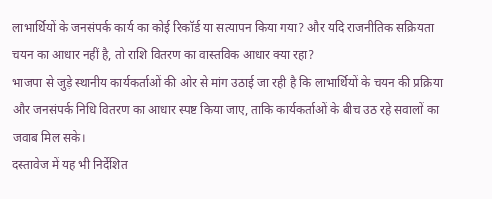लाभार्थियों के जनसंपर्क कार्य का कोई रिकॉर्ड या सत्यापन किया गया? और यदि राजनीतिक सक्रियता चयन का आधार नहीं है, तो राशि वितरण का वास्तविक आधार क्या रहा?
भाजपा से जुड़े स्थानीय कार्यकर्ताओं की ओर से मांग उठाई जा रही है कि लाभार्थियों के चयन की प्रक्रिया और जनसंपर्क निधि वितरण का आधार स्पष्ट किया जाए, ताकि कार्यकर्ताओं के बीच उठ रहे सवालों का जवाब मिल सके।
दस्तावेज में यह भी निर्देशित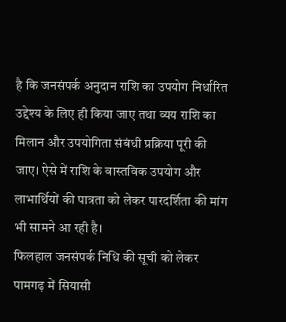है कि जनसंपर्क अनुदान राशि का उपयोग निर्धारित उद्देश्य के लिए ही किया जाए तथा व्यय राशि का मिलान और उपयोगिता संबंधी प्रक्रिया पूरी की जाए। ऐसे में राशि के वास्तविक उपयोग और लाभार्थियों की पात्रता को लेकर पारदर्शिता की मांग भी सामने आ रही है।
फिलहाल जनसंपर्क निधि की सूची को लेकर पामगढ़ में सियासी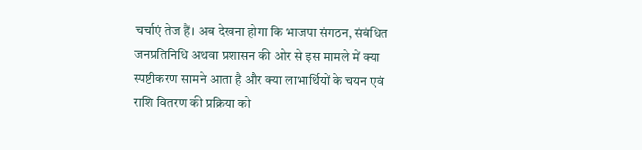चर्चाएं तेज हैं। अब देखना होगा कि भाजपा संगठन, संबंधित जनप्रतिनिधि अथवा प्रशासन की ओर से इस मामले में क्या स्पष्टीकरण सामने आता है और क्या लाभार्थियों के चयन एवं राशि वितरण की प्रक्रिया को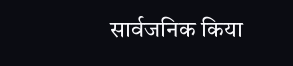सार्वजनिक किया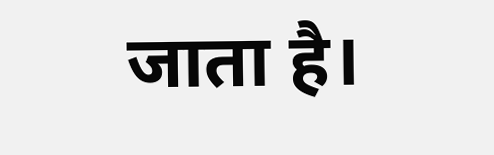जाता है।